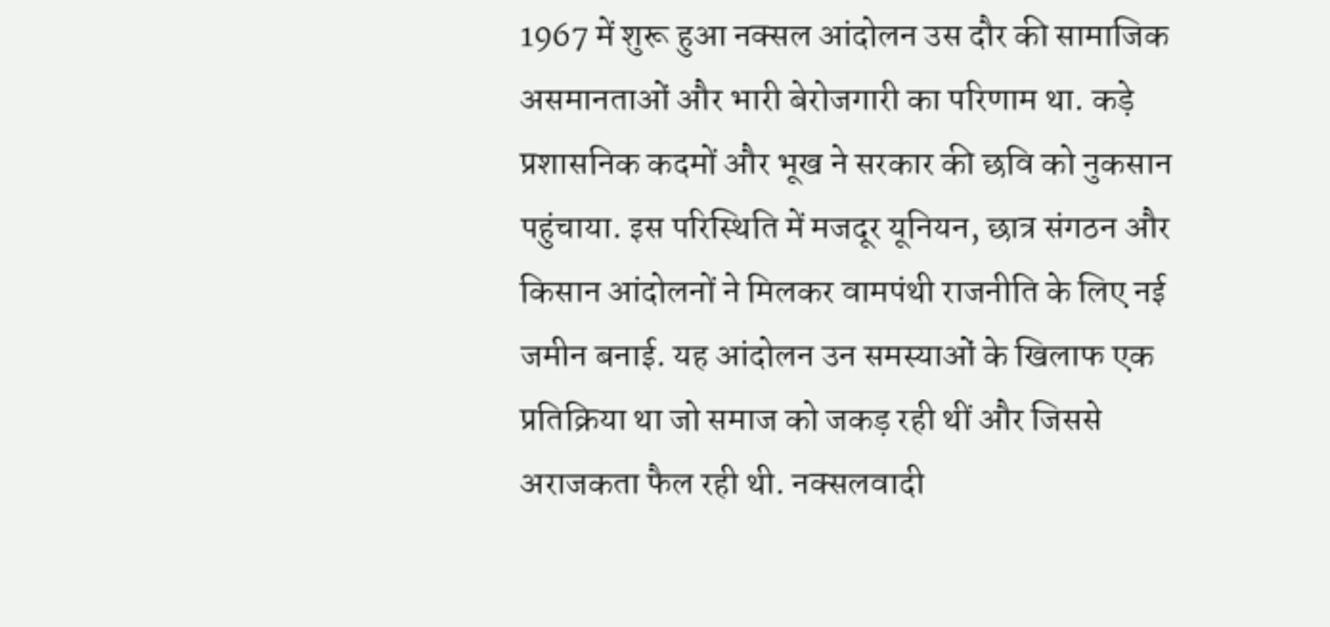1967 में शुरू हुआ नक्सल आंदोलन उस दौर की सामाजिक असमानताओं और भारी बेरोजगारी का परिणाम था. कड़े प्रशासनिक कदमों और भूख ने सरकार की छवि को नुकसान पहुंचाया. इस परिस्थिति में मजदूर यूनियन, छात्र संगठन और किसान आंदोलनों ने मिलकर वामपंथी राजनीति के लिए नई जमीन बनाई. यह आंदोलन उन समस्याओं के खिलाफ एक प्रतिक्रिया था जो समाज को जकड़ रही थीं और जिससे अराजकता फैल रही थी. नक्सलवादी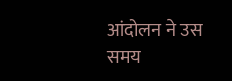आंदोलन ने उस समय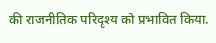की राजनीतिक परिदृश्य को प्रभावित किया.